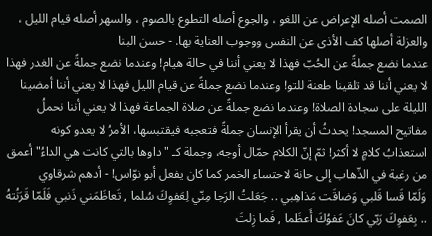الصمت أصله الإعراض عن اللغو ، والجوع أصله التطوع بالصوم ، والسهر أصله قيام الليل ، والعزلة أصلها كف الأذى عن النفس ووجوب العناية بها. - حسن البنا
عندما نضع جملةً عن الحُبّ فهذا لا يعني أننا في حالة هيام! وعندما نضع جملةً عن الغدر فهذا لا يعني أننا قد تلقينا طعنة للتو! وعندما نضع جملةً عن قيام الليل فهذا لا يعني أننا أمضينا الليلة على سجادة الصلاة! وعندما نضع جملةً عن صلاة الجماعة فهذا لا يعني أننا نحملُ مفاتيح المسجد! يحدثُ أن يقرأ الإنسان جملةً فتعجبه فيقتبسها، الأمرُ لا يعدو كونه استعذابُ كلامٍ لا أكثر! ثمّ إنّ الكلام حمّال أوجه، وجملة كـ "داوها بالتي كانت هي الداءُ" أعمق من رغبة في الذّهاب إلى حانة لاحتساء الخمر كما كان يفعل أبو نوّاس! - أدهم شرقاوي
وَلَمّا قَسا قَلبي وَضاقَت مَذاهِبي .. جَعَلتُ الرَجا مِنّي لِعَفوِكَ سُلما , تَعاظَمَني ذَنبي فَلَمّا قَرَنُتهُ .. بِعَفوِكَ رَبّي كانَ عَفوُكَ أَعظَما , فَما زِلتَ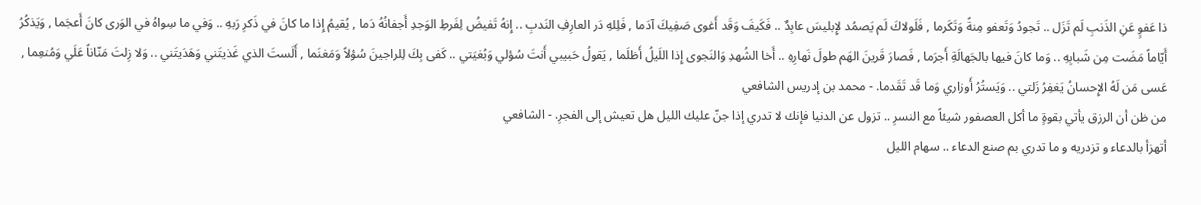ذا عَفوٍ عَنِ الذَنبِ لَم تَزَل .. تَجودُ وَتَعفو مِنةً وَتَكَرما , فَلَولاكَ لَم يَصمُد لإِبليسَ عابِدٌ .. فَكَيفَ وَقَد أَغوى صَفِيكَ آدَما , فَلِلهِ دَر العارِفِ النَدبِ .. إِنهُ تَفيضُ لِفَرطِ الوَجدِ أَجفانُهُ دَما , يُقيمُ إِذا ما كانَ في ذَكرِ رَبهِ .. وَفي ما سِواهُ في الوَرى كانَ أَعجَما , وَيَذكُرُ أَيّاماً مَضَت مِن شَبابِهِ .. وَما كانَ فيها بالجَهالَةِ أَجرَما , فَصارَ قَرينَ الهَم طولَ نَهارِهِ .. أَخا الشُهدِ وَالنَجوى إِذا اللَيلُ أَظلَما , يَقولُ حَبيبي أَنتَ سُؤلي وَبُغيَتي .. كَفى بِكَ لِلراجينَ سُؤلاً وَمَغنَما , أَلَستَ الذي غَذيتَني وَهَدَيتَني .. وَلا زِلتَ مَنّاناً عَلَي وَمُنعِما , عَسى مَن لَهُ الإِحسانُ يَغفِرُ زَلتي .. وَيَستُرُ أَوزاري وَما قَد تَقَدما. - محمد بن إدريس الشافعي
من ظن أن الرزق يأتي بقوةٍ ما أكل العصفور شيئاً مع النسرِ .. تزول عن الدنيا فإنك لا تدري إذا جنّ عليك الليل هل تعيش إلى الفجرِ. - الشافعي
أتهزأ بالدعاء و تزدريه و ما تدري بم صنع الدعاء .. سهام الليل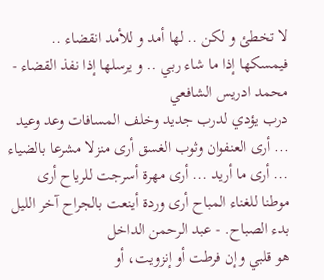لا تخطئ و لكن .. لها أمد و للأمد انقضاء .. فيمسكها إذا ما شاء ربي .. و يرسلها إذا نفذ القضاء - محمد ادريس الشافعي
درب يؤدي لدرب جديد وخلف المسافات وعد وعيد ... أرى العنفوان وثوب الغسق أرى منزلا مشرعا بالضياء ... أرى ما أريد ... أرى مهرة أسرجت للرياح أرى موطنا للغناء المباح أرى وردة أينعت بالجراح آخر الليل بدء الصباح. - عبد الرحمن الداخل
هو قلبي وإن فرطت أو إنزويت، أو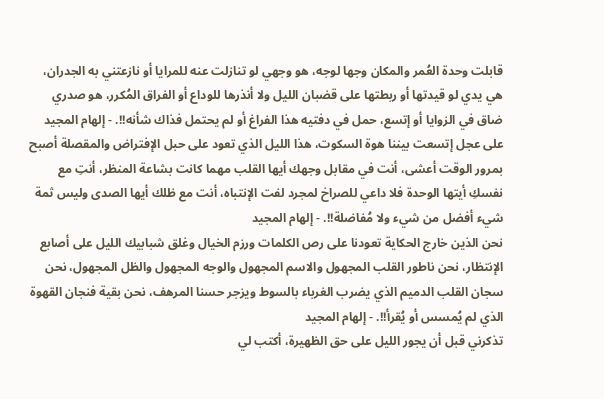قابلت وحدة العُمر والمكان وجها لوجه، هو وجهي لو تنازلت عنه للمرايا أو نازعتني به الجدران، هي يدي لو قيدتها أو ربطتها على قضبان الليل ولا أنذرها للوداع أو الفراق المُكرر، هو صدري ضاق في الزوايا أو إتسع، حمل في دفتيه هذا الفراغ أو لم يحتمل فذاك شأنه!!. - إلهام المجيد
على عجل إتسعت بيننا هوة السكوت، هذا الليل الذي تعود على حبل الإفتراض والمقصلة أصبح بمرور الوقت أعشى، أنت في مقابل وجهك أيها القلب مهما كانت بشاعة المنظر، أنتِ مع نفسكِ أيتها الوحدة فلا داعي للصراخ لمجرد لفت الإنتباه، أنت مع ظلك أيها الصدى وليس ثمة شيء أفضل من شيء ولا مُفاضلة!!. - إلهام المجيد
نحن الذين خارج الحكاية تعودنا على رص الكلمات ورزم الخيال وغلق شبابيك الليل على أصابع الإنتظار، نحن ناطور القلب المجهول والاسم المجهول والوجه المجهول والظل المجهول، نحن سجان القلب الدميم الذي يضرب الغرباء بالسوط ويزجر حسنا المرهف، نحن بقية فنجان القهوة الذي لم يُمسس أو يُقرأ!!. - إلهام المجيد
تذكرني قبل أن يجور الليل على حق الظهيرة، أكتب لي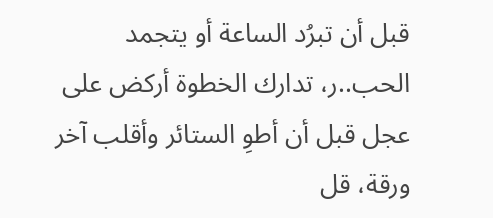قبل أن تبرُد الساعة أو يتجمد الحب..ر، تدارك الخطوة أركض على عجل قبل أن أطوِ الستائر وأقلب آخر ورقة، قل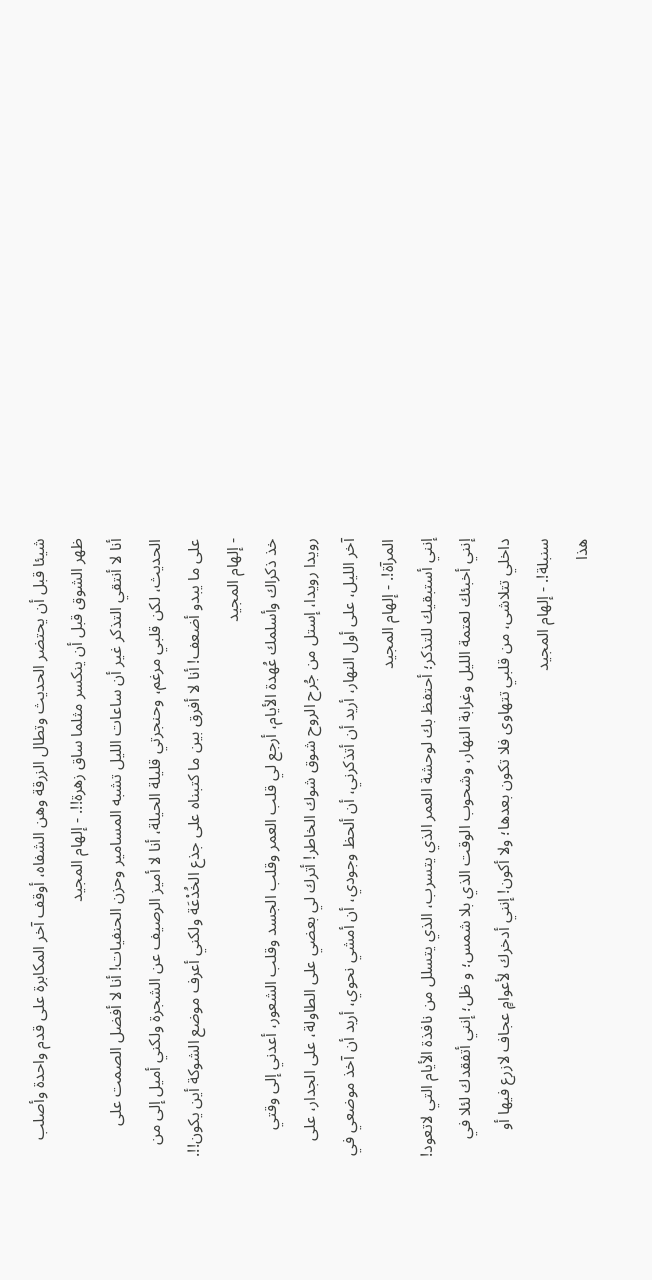شيئا قبل أن يحتضر الحديث وتطال الزرقة وهن الشفاه، أوقف آخر المكابرة على قدم واحدة وأصلب ظهر الشوق قبل أن ينكسر مثلما ساق زهرة!!. - إلهام المجيد
أنا لا أنتقي التذكر غير أن ساعات الليل تشبه المسامير وحزن الحنفيات! أنا لا أفضل الصمت على الحديث، لكن قلبي مرغم، وحنجرتي قليلة الحيلة، أنا لا أميز الرصيف عن الشجرة ولكني أميل إلى من على ما يبدو أضعف! أنا لا أفرق بين ما كتبناه على جذع الخُدْعَة ولكني أعرف موضع الشوكة أين يكون!!. - إلهام المجيد
خذ ذكراك وأسلمك عُهدة الأيام، أرجع لي قلب العمر وقلب الجسد وقلب الشعور، أعدني إلى وقتي رويدا رويدا، إستل من جُرح الروح شوق شوك الخاطر! أترك لي بعضي على الطاولة، على الجدار، على آخر الليل، على أول النهار، أريد أن أتذكرني، أن ألحظ وجودي، أن أمشي نحوي، أريد أن آخذ موضعي في المرآة!. - إلهام المجيد
إنني أستبقيك للتذكر؛ أحتفظ بك لوحشة العمر الذي يتسرب، الذي يتسلل من نافذة الأيام التي لاتعود! إنني أخبئك لعتمة الليل وغرابة النهار، وشحوب الوقت الذي بلا شمس؛ و ظل؛ إنني أتفقدك لئلا في داخلي تتلاشى، من قلبي تتهاوى فلا تكون بعدها؛ ولا أكون! إنني أدخرك لأعوامٍ عجاف لازرع فيها أو سنبلة!. - إلهام المجيد
هذا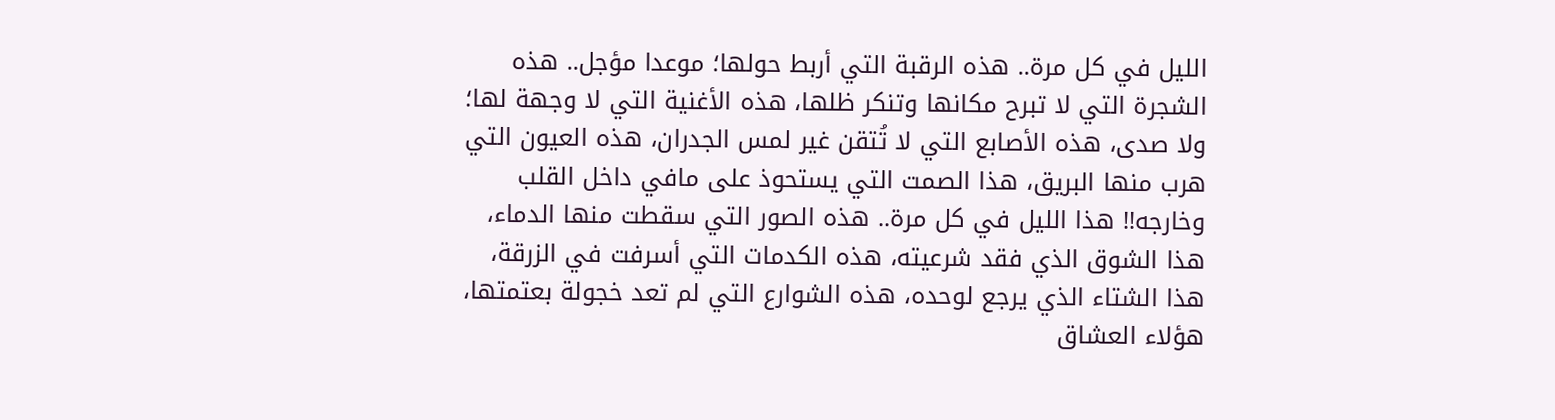الليل في كل مرة.. هذه الرقبة التي أربط حولها؛ موعدا مؤجل.. هذه الشجرة التي لا تبرح مكانها وتنكر ظلها، هذه الأغنية التي لا وجهة لها؛ ولا صدى، هذه الأصابع التي لا تُتقن غير لمس الجدران، هذه العيون التي هرب منها البريق، هذا الصمت التي يستحوذ على مافي داخل القلب وخارجه!! هذا الليل في كل مرة.. هذه الصور التي سقطت منها الدماء، هذا الشوق الذي فقد شرعيته، هذه الكدمات التي أسرفت في الزرقة، هذا الشتاء الذي يرجع لوحده، هذه الشوارع التي لم تعد خجولة بعتمتها، هؤلاء العشاق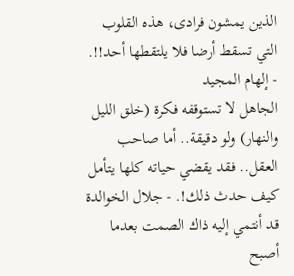الذين يمشون فرادى، هذه القلوب التي تسقط أرضا فلا يلتقطها أحد!!. - إلهام المجيد
الجاهل لا تستوقفه فكرة (خلق الليل والنهار) ولو دقيقة.. أما صاحب العقل.. فقد يقضي حياته كلها يتأمل كيف حدث ذلك!. - جلال الخوالدة
قد أنتمي إليه ذاك الصمت بعدما أصبح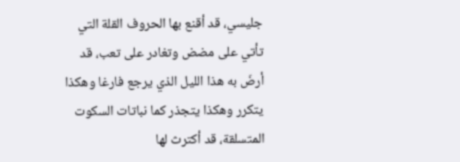جليسي، قد أقنع بها الحروف القلة التي تأتي على مضض وتغادر على تعب، قد أرضَ به هذا الليل الذي يرجع فارغا وهكذا يتكرر وهكذا يتجذر كما نباتات السكوت المتسلقة، قد أكترث لها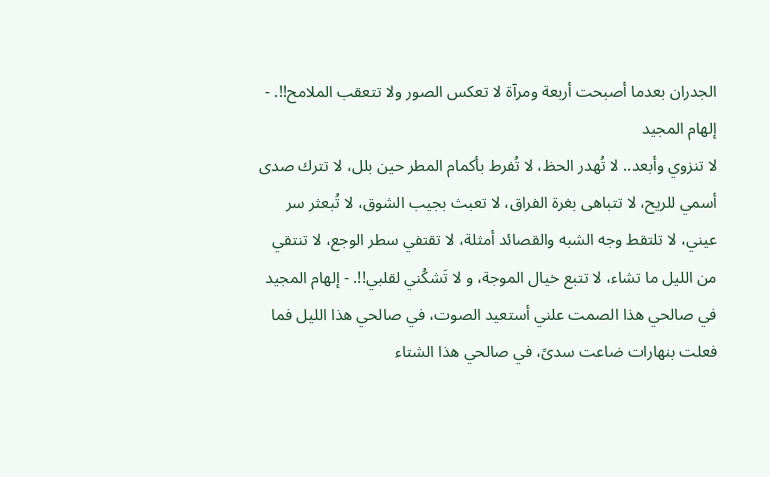الجدران بعدما أصبحت أربعة ومرآة لا تعكس الصور ولا تتعقب الملامح!!. - إلهام المجيد
لا تنزوي وأبعد.. لا تُهدر الحظ، لا تُفرط بأكمام المطر حين بلل، لا تترك صدى أسمي للريح، لا تتباهى بغرة الفراق، لا تعبث بجيب الشوق، لا تُبعثر سر عيني، لا تلتقط وجه الشبه والقصائد أمثلة، لا تقتفي سطر الوجع، لا تنتقي من الليل ما تشاء، لا تتبع خيال الموجة، و لا تَشكُني لقلبي!!. - إلهام المجيد
في صالحي هذا الصمت علني أستعيد الصوت، في صالحي هذا الليل فما فعلت بنهارات ضاعت سدىً، في صالحي هذا الشتاء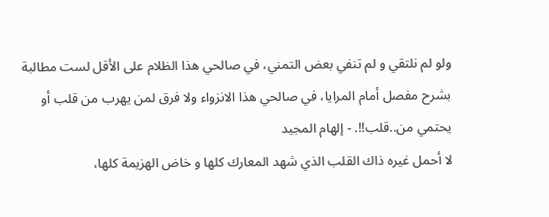ولو لم نلتقي و لم تنفي بعض التمني، في صالحي هذا الظلام على الأقل لست مطالبة بشرح مفصل أمام المرايا، في صالحي هذا الانزواء ولا فرق لمن يهرب من قلب أو يحتمي من..قلب!!. - إلهام المجيد
لا أحمل غيره ذاك القلب الذي شهد المعارك كلها و خاض الهزيمة كلها،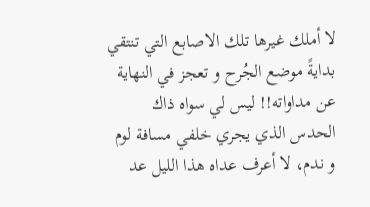لا أملك غيرها تلك الاصابع التي تنتقي بدايةً موضع الجُرح و تعجز في النهاية عن مداواته!! ليس لي سواه ذاك الحدس الذي يجري خلفي مسافة لوم و ندم، لا أعرف عداه هذا الليل عد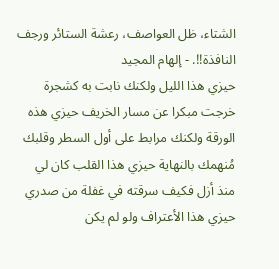الشتاء، ظل العواصف، رعشة الستائر ورجف النافذة!!. - إلهام المجيد
حيزي هذا الليل ولكنك نابت به كشجرة خرجت مبكرا عن مسار الخريف حيزي هذه الورقة ولكنك مرابط على أول السطر وقلبك مُنهمك بالنهاية حيزي هذا القلب كان لي منذ أزل فكيف سرقته في غفلة من صدري حيزي هذا الأعتراف ولو لم يكن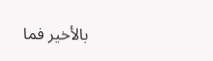بالأخير فما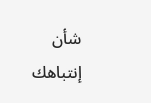شأن إنتباهك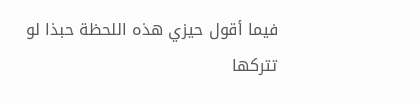فيما أقول حيزي هذه اللحظة حبذا لو تتركها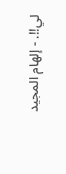لي!!. - إلهام المجيد